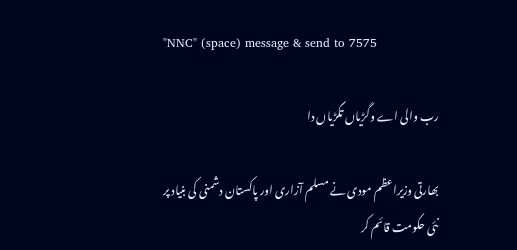"NNC" (space) message & send to 7575

رب والی اے وگڑیاں تگڑیاں دا

بھارتی وزیراعظم مودی نے مسلم آزاری اور پاکستان دشمنی کی بنیاد پر نئی حکومت قائم کر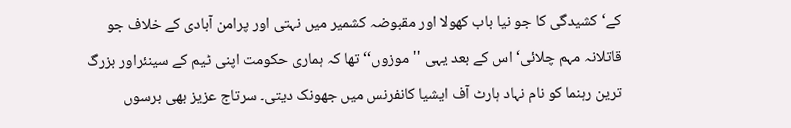کے‘ کشیدگی کا جو نیا باب کھولا اور مقبوضہ کشمیر میں نہتی اور پرامن آبادی کے خلاف جو قاتلانہ مہم چلائی‘ اس کے بعد یہی ''موزوں‘‘ تھا کہ ہماری حکومت اپنی ٹیم کے سینئراور بزرگ ترین رہنما کو نام نہاد ہارٹ آف ایشیا کانفرنس میں جھونک دیتی۔ سرتاج عزیز بھی برسوں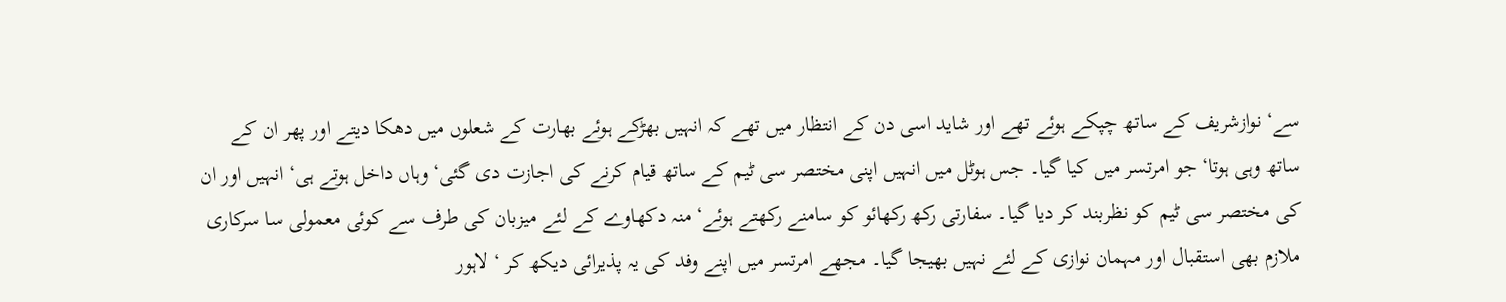سے‘ نوازشریف کے ساتھ چپکے ہوئے تھے اور شاید اسی دن کے انتظار میں تھے کہ انہیں بھڑکے ہوئے بھارت کے شعلوں میں دھکا دیتے اور پھر ان کے ساتھ وہی ہوتا‘ جو امرتسر میں کیا گیا۔ جس ہوٹل میں انہیں اپنی مختصر سی ٹیم کے ساتھ قیام کرنے کی اجازت دی گئی‘ وہاں داخل ہوتے ہی‘ انہیں اور ان کی مختصر سی ٹیم کو نظربند کر دیا گیا۔ سفارتی رکھ رکھائو کو سامنے رکھتے ہوئے‘ منہ دکھاوے کے لئے میزبان کی طرف سے کوئی معمولی سا سرکاری ملازم بھی استقبال اور مہمان نوازی کے لئے نہیں بھیجا گیا۔ مجھے امرتسر میں اپنے وفد کی یہ پذیرائی دیکھ کر ‘ لاہور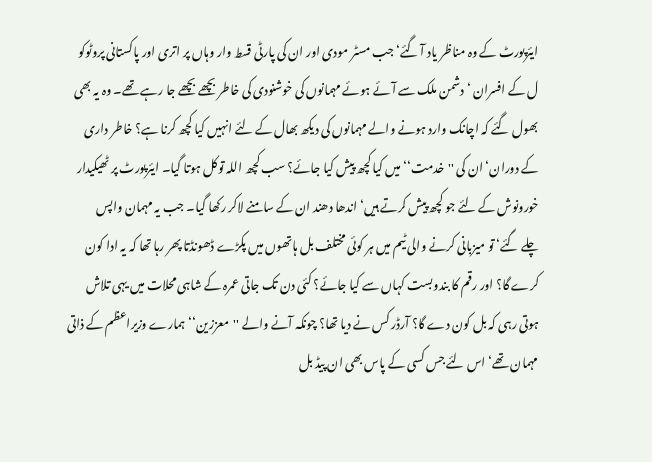ایئرپورٹ کے وہ مناظر یاد آ گئے‘ جب مسٹر مودی اور ان کی پارٹی قسط وار وہاں پر اتری اور پاکستانی پروٹوکو ل کے افسران ‘ دشمن ملک سے آئے ہوئے مہمانوں کی خوشنودی کی خاطر بچھے بچھے جا رہے تھے۔ وہ یہ بھی بھول گئے کہ اچانک وارد ہونے والے مہمانوں کی دیکھ بھال کے لئے انہیں کیا کچھ کرنا ہے؟ خاطر داری کے دوران‘ ان کی ''خدمت‘‘ میں کیا کچھ پیش کیا جائے؟ سب کچھ اللہ توکل ہوتا گیا۔ ایئرپورٹ پر ٹھیکیدار خورونوش کے لئے جو کچھ پیش کرتے ہیں‘ اندھا دھند ان کے سامنے لاکر رکھا گیا۔ جب یہ مہمان واپس
چلے گئے‘ تو میزبانی کرنے والی ٹیم میں ہر کوئی مختلف بل ہاتھوں میں پکڑے ڈھونڈتا پھر رہا تھا کہ یہ ادا کون کرے گا؟ اور رقم کا بندوبست کہاں سے کیا جائے؟ کئی دن تک جاتی عمرہ کے شاہی محلات میں یہی تلاش ہوتی رہی کہ بل کون دے گا؟ آرڈر کس نے دیا تھا؟ چونکہ آنے والے ''معززین‘‘ ہمارے وزیراعظم کے ذاتی مہمان تھے‘ اس لئے جس کسی کے پاس بھی ان پیڈ بل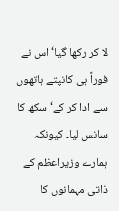لا کر رکھا گیا‘ اس نے فوراً ہی کانپتے ہاتھوں سے ادا کر کے‘ سکھ کا سانس لیا۔ کیونکہ ہمارے وزیراعظم کے ذاتی مہمانوں کا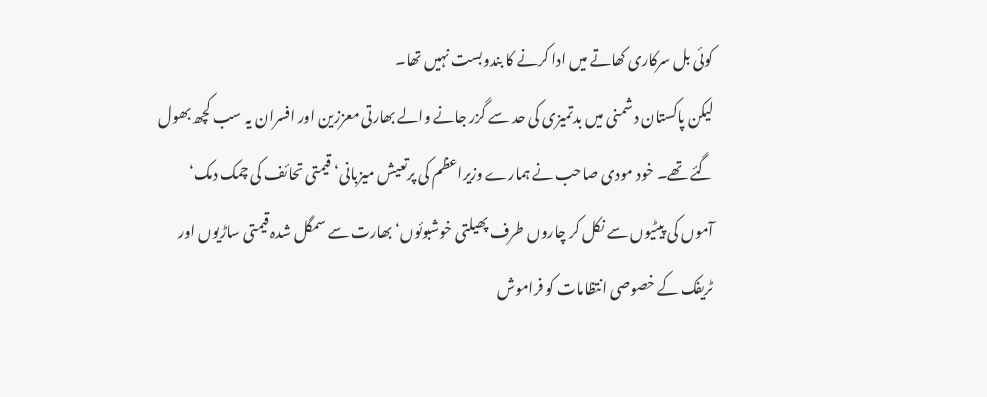کوئی بل سرکاری کھاتے میں ادا کرنے کا بندوبست نہیں تھا۔
لیکن پاکستان دشمنی میں بدتمیزی کی حد سے گزر جانے والے بھارتی معززین اور افسران یہ سب کچھ بھول گئے تھے۔ خود مودی صاحب نے ہمارے وزیراعظم کی پرتعیش میزبانی‘ قیمتی تحائف کی چمک دمک‘ آموں کی پیٹیوں سے نکل کر چاروں طرف پھیلتی خوشبوئوں‘ بھارت سے سمگل شدہ قیمتی ساڑیوں اور ٹریفک کے خصوصی انتظامات کو فراموش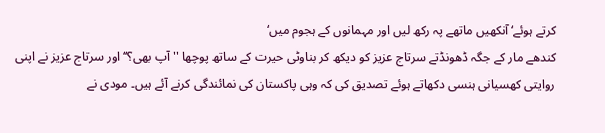کرتے ہوئے‘ آنکھیں ماتھے پہ رکھ لیں اور مہمانوں کے ہجوم میں‘
کندھے مار کے جگہ ڈھونڈتے سرتاج عزیز کو دیکھ کر بناوٹی حیرت کے ساتھ پوچھا '' آپ بھی؟‘‘ اور سرتاج عزیز نے اپنی روایتی کھسیانی ہنسی دکھاتے ہوئے تصدیق کی کہ وہی پاکستان کی نمائندگی کرنے آئے ہیں۔ مودی نے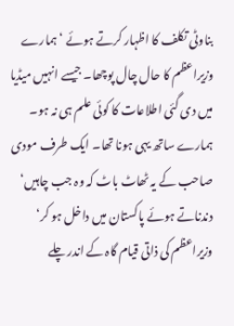بناوٹی تکلف کا اظہار کرتے ہوئے ‘ ہمارے وزیراعظم کا حال چال پوچھا۔ جیسے انہیں میڈیا میں دی گئی اطلاعات کا کوئی علم ہی نہ ہو۔ ہمارے ساتھ یہی ہونا تھا۔ ایک طرف مودی صاحب کے یہ ٹھاٹ باٹ کہ وہ جب چاہیں‘ دندناتے ہوئے پاکستان میں داخل ہو کر‘ وزیراعظم کی ذاتی قیام گاہ کے اندر چلے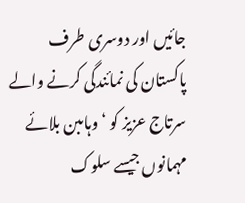جائیں اور دوسری طرف پاکستان کی نمائندگی کرنے والے سرتاج عزیز کو ‘وہاںبن بلائے مہمانوں جیسے سلوک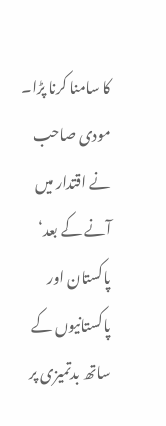کا سامنا کرنا پڑا۔
مودی صاحب نے اقتدار میں آنے کے بعد‘ پاکستان اور پاکستانیوں کے ساتھ بدتمیزی پر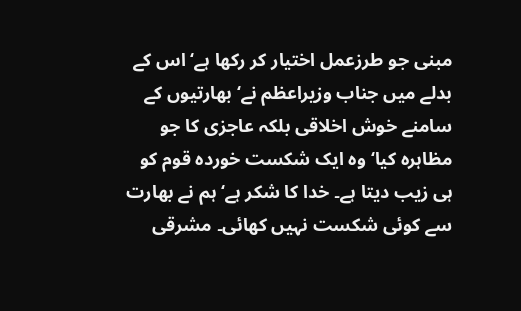مبنی جو طرزعمل اختیار کر رکھا ہے‘ اس کے بدلے میں جناب وزیراعظم نے‘ بھارتیوں کے سامنے خوش اخلاقی بلکہ عاجزی کا جو مظاہرہ کیا‘ وہ ایک شکست خوردہ قوم کو ہی زیب دیتا ہے۔ خدا کا شکر ہے‘ ہم نے بھارت سے کوئی شکست نہیں کھائی۔ مشرقی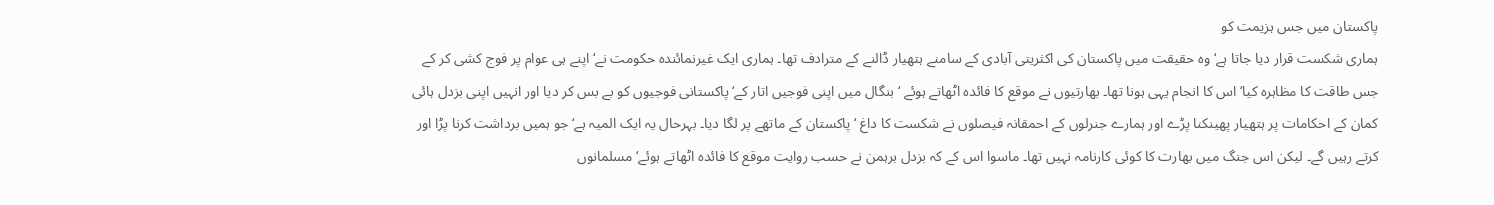پاکستان میں جس ہزیمت کو
ہماری شکست قرار دیا جاتا ہے‘ وہ حقیقت میں پاکستان کی اکثریتی آبادی کے سامنے ہتھیار ڈالنے کے مترادف تھا۔ ہماری ایک غیرنمائندہ حکومت نے‘ اپنے ہی عوام پر فوج کشی کر کے جس طاقت کا مظاہرہ کیا‘ اس کا انجام یہی ہونا تھا۔ بھارتیوں نے موقع کا فائدہ اٹھاتے ہوئے ‘بنگال میں اپنی فوجیں اتار کے‘ پاکستانی فوجیوں کو بے بس کر دیا اور انہیں اپنی بزدل ہائی کمان کے احکامات پر ہتھیار پھینکنا پڑے اور ہمارے جنرلوں کے احمقانہ فیصلوں نے شکست کا داغ ‘ پاکستان کے ماتھے پر لگا دیا۔ بہرحال یہ ایک المیہ ہے‘ جو ہمیں برداشت کرنا پڑا اور کرتے رہیں گے۔ لیکن اس جنگ میں بھارت کا کوئی کارنامہ نہیں تھا۔ ماسوا اس کے کہ بزدل برہمن نے حسب روایت موقع کا فائدہ اٹھاتے ہوئے‘ مسلمانوں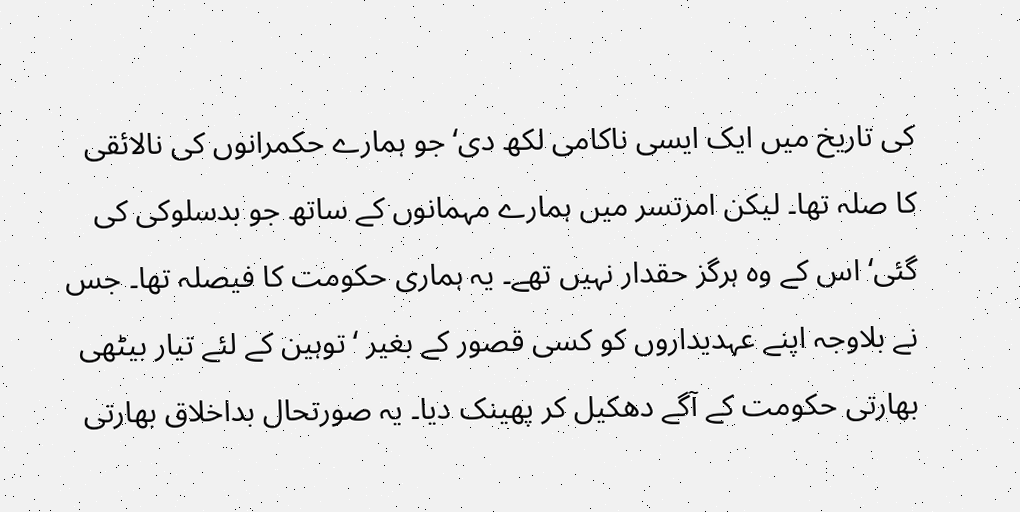کی تاریخ میں ایک ایسی ناکامی لکھ دی‘ جو ہمارے حکمرانوں کی نالائقی کا صلہ تھا۔ لیکن امرتسر میں ہمارے مہمانوں کے ساتھ جو بدسلوکی کی گئی‘ اس کے وہ ہرگز حقدار نہیں تھے۔ یہ ہماری حکومت کا فیصلہ تھا۔ جس نے بلاوجہ اپنے عہدیداروں کو کسی قصور کے بغیر ‘ توہین کے لئے تیار بیٹھی بھارتی حکومت کے آگے دھکیل کر پھینک دیا۔ یہ صورتحال بداخلاق بھارتی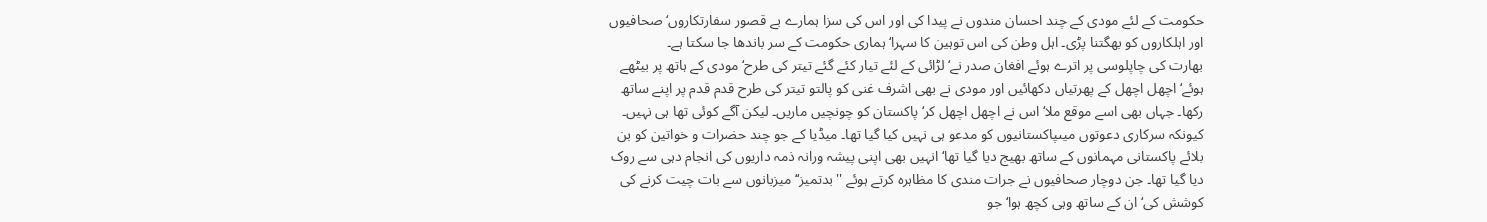حکومت کے لئے مودی کے چند احسان مندوں نے پیدا کی اور اس کی سزا ہمارے بے قصور سفارتکاروں‘ صحافیوں اور اہلکاروں کو بھگتنا پڑی۔ اہل وطن کی اس توہین کا سہرا‘ ہماری حکومت کے سر باندھا جا سکتا ہے۔
بھارت کی چاپلوسی پر اترے ہوئے افغان صدر نے‘ لڑائی کے لئے تیار کئے گئے تیتر کی طرح‘ مودی کے ہاتھ پر بیٹھے ہوئے‘ اچھل اچھل کے پھرتیاں دکھائیں اور مودی نے بھی اشرف غنی کو پالتو تیتر کی طرح قدم قدم پر اپنے ساتھ رکھا۔ جہاں بھی اسے موقع ملا‘ اس نے اچھل اچھل کر‘ پاکستان کو چونچیں ماریں۔ لیکن آگے کوئی تھا ہی نہیں۔ کیونکہ سرکاری دعوتوں میںپاکستانیوں کو مدعو ہی نہیں کیا گیا تھا۔ میڈیا کے جو چند حضرات و خواتین کو بن بلائے پاکستانی مہمانوں کے ساتھ بھیج دیا گیا تھا‘ انہیں بھی اپنی پیشہ ورانہ ذمہ داریوں کی انجام دہی سے روک دیا گیا تھا۔ جن دوچار صحافیوں نے جرات مندی کا مظاہرہ کرتے ہوئے ''بدتمیز‘‘ میزبانوں سے بات چیت کرنے کی کوشش کی‘ ان کے ساتھ وہی کچھ ہوا‘ جو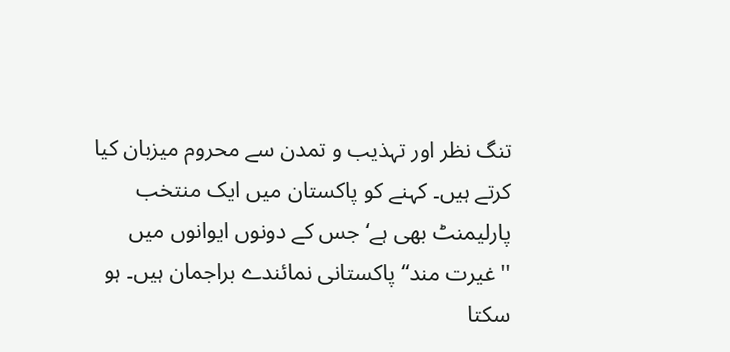تنگ نظر اور تہذیب و تمدن سے محروم میزبان کیا کرتے ہیں۔ کہنے کو پاکستان میں ایک منتخب پارلیمنٹ بھی ہے‘ جس کے دونوں ایوانوں میں ''غیرت مند‘‘ پاکستانی نمائندے براجمان ہیں۔ ہو سکتا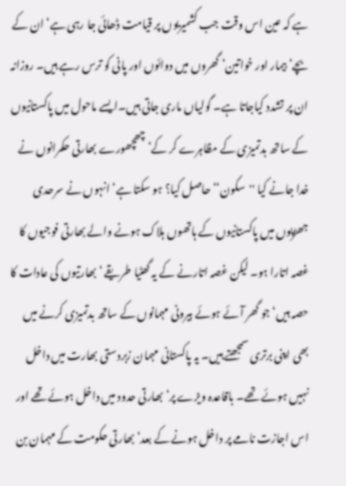ہے کہ عین اس وقت جب کشمیریوں پر قیامت ڈھائی جا رہی ہے‘ ان کے بچے‘ بیمار اور خواتین‘ گھروں میں دوائوں اور پانی کو ترس رہے ہیں۔ روزانہ ان پر تشدد کیاجاتا ہے۔ گولیاں ماری جاتی ہیں۔ایسے ماحول میں پاکستانیوں کے ساتھ بدتمیزی کے مظاہرے کر کے‘ چھچھورے بھارتی حکمرانوں نے خدا جانے کیا ''سکون‘‘ حاصل کیا؟ ہو سکتا ہے‘ انہوں نے سرحدی جھڑپوں میں پاکستانیوں کے ہاتھوں ہلاک ہونے والے بھارتی فوجیوں کا غصہ اتارا ہو۔ لیکن غصہ اتارنے کے یہ گھٹیا طریقے ‘ بھارتیوں کی عادات کا حصہ ہیں‘ جو گھر آئے ہوئے بیرونی مہمانوں کے ساتھ بدتمیزی کرنے میں بھی اپنی برتری سمجھتے ہیں۔ یہ پاکستانی مہمان زبردستی بھارت میں داخل نہیں ہوئے تھے۔ باقاعدہ ویزے پر‘ بھارتی حدود میں داخل ہوئے تھے اور اس اجازت نامے پر داخل ہونے کے بعد‘ بھارتی حکومت کے مہمان بن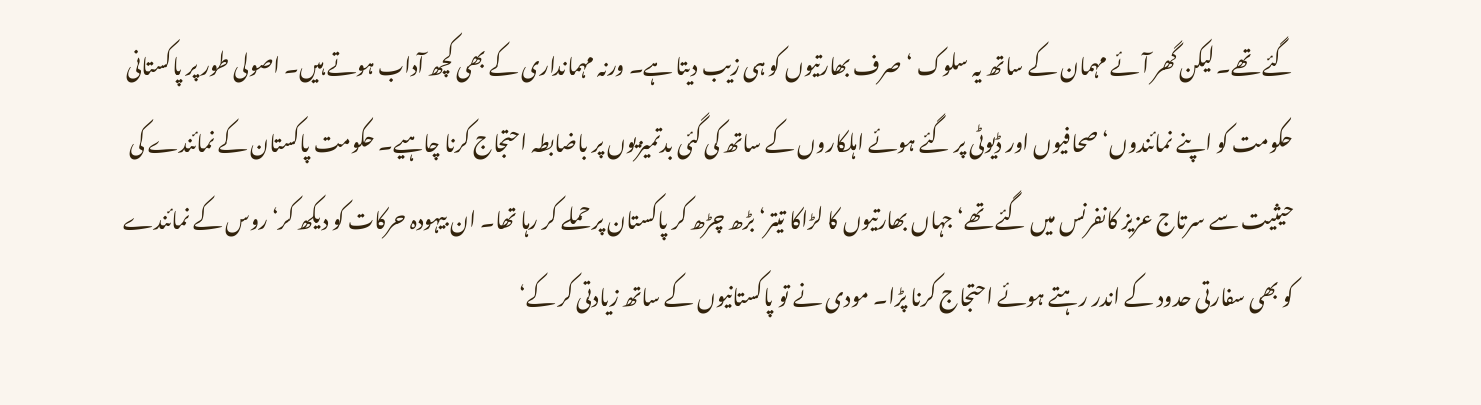گئے تھے۔ لیکن گھر آئے مہمان کے ساتھ یہ سلوک ‘صرف بھارتیوں کو ہی زیب دیتا ہے۔ ورنہ مہمانداری کے بھی کچھ آداب ہوتے ہیں۔ اصولی طور پر پاکستانی حکومت کو اپنے نمائندوں‘ صحافیوں اور ڈیوٹی پر گئے ہوئے اہلکاروں کے ساتھ کی گئی بدتمیزیوں پر باضابطہ احتجاج کرنا چاہیے۔ حکومت پاکستان کے نمائندے کی حیثیت سے سرتاج عزیز کانفرنس میں گئے تھے‘ جہاں بھارتیوں کا لڑاکا تیتر‘ بڑھ چڑھ کر پاکستان پر حملے کر رہا تھا۔ ان بیہودہ حرکات کو دیکھ کر‘ روس کے نمائندے کو بھی سفارتی حدود کے اندر رہتے ہوئے احتجاج کرنا پڑا۔ مودی نے تو پاکستانیوں کے ساتھ زیادتی کر کے‘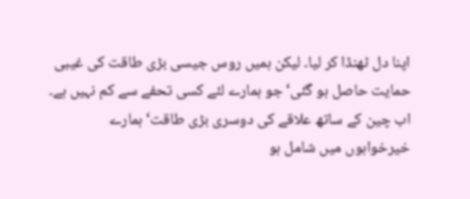اپنا دل ٹھنڈا کر لیا۔ لیکن ہمیں روس جیسی بڑی طاقت کی غیبی حمایت حاصل ہو گئی‘ جو ہمارے لئے کسی تحفے سے کم نہیں ہے۔ اب چین کے ساتھ علاقے کی دوسری بڑی طاقت‘ ہمارے خیرخواہوں میں شامل ہو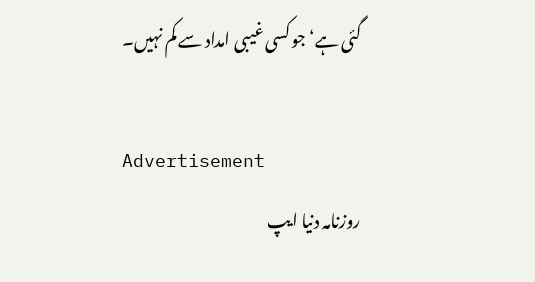گئی ہے‘ جو کسی غیبی امداد سے کم نہیں۔

Advertisement
روزنامہ دنیا ایپ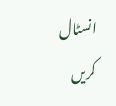انسٹال کریں